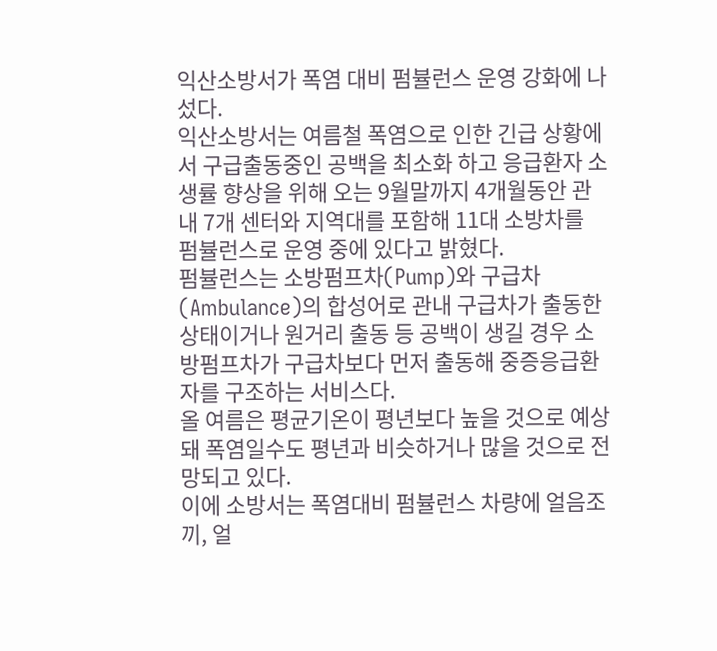익산소방서가 폭염 대비 펌뷸런스 운영 강화에 나섰다.
익산소방서는 여름철 폭염으로 인한 긴급 상황에서 구급출동중인 공백을 최소화 하고 응급환자 소생률 향상을 위해 오는 9월말까지 4개월동안 관내 7개 센터와 지역대를 포함해 11대 소방차를 펌뷸런스로 운영 중에 있다고 밝혔다.
펌뷸런스는 소방펌프차(Pump)와 구급차(Ambulance)의 합성어로 관내 구급차가 출동한 상태이거나 원거리 출동 등 공백이 생길 경우 소방펌프차가 구급차보다 먼저 출동해 중증응급환자를 구조하는 서비스다.
올 여름은 평균기온이 평년보다 높을 것으로 예상돼 폭염일수도 평년과 비슷하거나 많을 것으로 전망되고 있다.
이에 소방서는 폭염대비 펌뷸런스 차량에 얼음조끼, 얼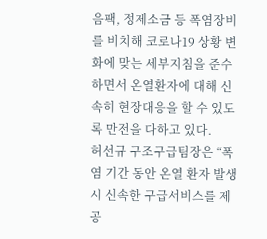음팩, 정제소금 등 폭염장비를 비치해 코로나19 상황 변화에 맞는 세부지침을 준수하면서 온열환자에 대해 신속히 현장대응을 할 수 있도록 만전을 다하고 있다.
허선규 구조구급팀장은 “폭염 기간 동안 온열 환자 발생 시 신속한 구급서비스를 제공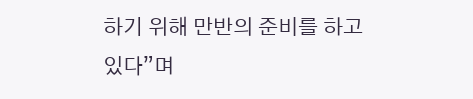하기 위해 만반의 준비를 하고 있다”며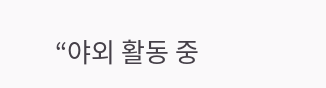“야외 활동 중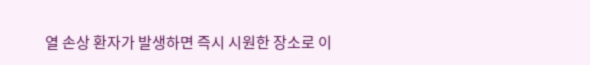열 손상 환자가 발생하면 즉시 시원한 장소로 이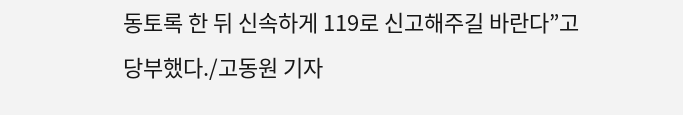동토록 한 뒤 신속하게 119로 신고해주길 바란다”고 당부했다./고동원 기자